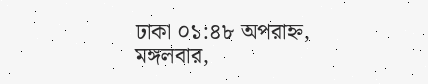ঢাকা ০১:৪৮ অপরাহ্ন, মঙ্গলবার,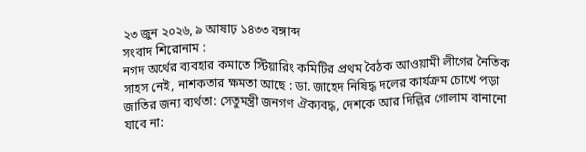২৩ জুন ২০২৬, ৯ আষাঢ় ১৪৩৩ বঙ্গাব্দ
সংবাদ শিরোনাম :
নগদ অর্থের ব্যবহার কমাতে স্টিয়ারিং কমিটির প্রথম বৈঠক আওয়ামী লীগের নৈতিক সাহস নেই, নাশকতার ক্ষমতা আছে : ডা. জাহেদ নিষিদ্ধ দলের কার্যক্রম চোখে পড়া জাতির জন্য ব্যর্থতা: সেতুমন্ত্রী জনগণ ঐক্যবদ্ধ, দেশকে আর দিল্লির গোলাম বানানো যাবে না: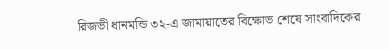রিজভী ধানমন্ডি ৩২-এ জামায়াতের বিক্ষোভ শেষে সাংবাদিকের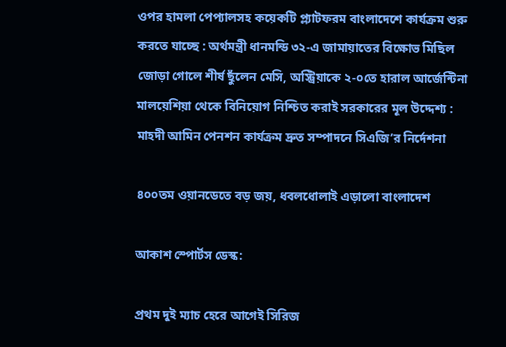ওপর হামলা পেপ্যালসহ কয়েকটি প্ল্যাটফরম বাংলাদেশে কার্যক্রম শুরু করতে যাচ্ছে : অর্থমন্ত্রী ধানমন্ডি ৩২-এ জামায়াতের বিক্ষোভ মিছিল জোড়া গোলে শীর্ষ ছুঁলেন মেসি, অস্ট্রিয়াকে ২-০তে হারাল আর্জেন্টিনা মালয়েশিয়া থেকে বিনিয়োগ নিশ্চিত করাই সরকারের মূল উদ্দেশ্য : মাহদী আমিন পেনশন কার্যক্রম দ্রুত সম্পাদনে সিএজি’র নির্দেশনা

৪০০তম ওয়ানডেতে বড় জয়, ধবলধোলাই এড়ালো বাংলাদেশ

আকাশ স্পোর্টস ডেস্ক:

প্রথম দুই ম্যাচ হেরে আগেই সিরিজ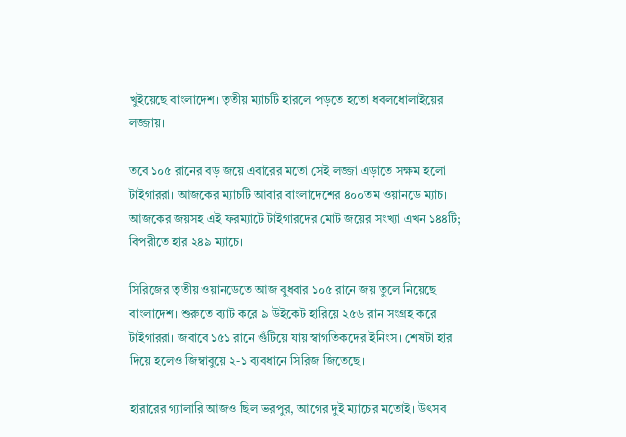খুইয়েছে বাংলাদেশ। তৃতীয় ম্যাচটি হারলে পড়তে হতো ধবলধোলাইয়ের লজ্জায়।

তবে ১০৫ রানের বড় জয়ে এবারের মতো সেই লজ্জা এড়াতে সক্ষম হলো টাইগাররা। আজকের ম্যাচটি আবার বাংলাদেশের ৪০০তম ওয়ানডে ম্যাচ। আজকের জয়সহ এই ফরম্যাটে টাইগারদের মোট জয়ের সংখ্যা এখন ১৪৪টি; বিপরীতে হার ২৪৯ ম্যাচে।

সিরিজের তৃতীয় ওয়ানডেতে আজ বুধবার ১০৫ রানে জয় তুলে নিয়েছে বাংলাদেশ। শুরুতে ব্যাট করে ৯ উইকেট হারিয়ে ২৫৬ রান সংগ্রহ করে টাইগাররা। জবাবে ১৫১ রানে গুঁটিয়ে যায় স্বাগতিকদের ইনিংস। শেষটা হার দিয়ে হলেও জিম্বাবুয়ে ২-১ ব্যবধানে সিরিজ জিতেছে।

হারারের গ্যালারি আজও ছিল ভরপুর, আগের দুই ম্যাচের মতোই। উৎসব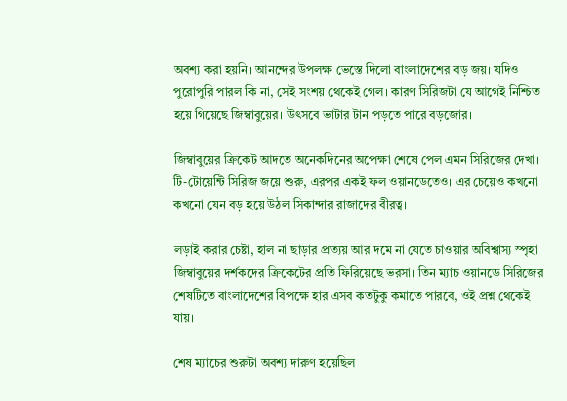অবশ্য করা হয়নি। আনন্দের উপলক্ষ ভেস্তে দিলো বাংলাদেশের বড় জয়। যদিও পুরোপুরি পারল কি না, সেই সংশয় থেকেই গেল। কারণ সিরিজটা যে আগেই নিশ্চিত হয়ে গিয়েছে জিম্বাবুয়ের। উৎসবে ভাটার টান পড়তে পারে বড়জোর।

জিম্বাবুয়ের ক্রিকেট আদতে অনেকদিনের অপেক্ষা শেষে পেল এমন সিরিজের দেখা। টি-টোয়েন্টি সিরিজ জয়ে শুরু, এরপর একই ফল ওয়ানডেতেও। এর চেয়েও কখনো কখনো যেন বড় হয়ে উঠল সিকান্দার রাজাদের বীরত্ব।

লড়াই করার চেষ্টা, হাল না ছাড়ার প্রত্যয় আর দমে না যেতে চাওয়ার অবিশ্বাস্য স্পৃহা জিম্বাবুয়ের দর্শকদের ক্রিকেটের প্রতি ফিরিয়েছে ভরসা। তিন ম্যাচ ওয়ানডে সিরিজের শেষটিতে বাংলাদেশের বিপক্ষে হার এসব কতটুকু কমাতে পারবে, ওই প্রশ্ন থেকেই যায়।

শেষ ম্যাচের শুরুটা অবশ্য দারুণ হয়েছিল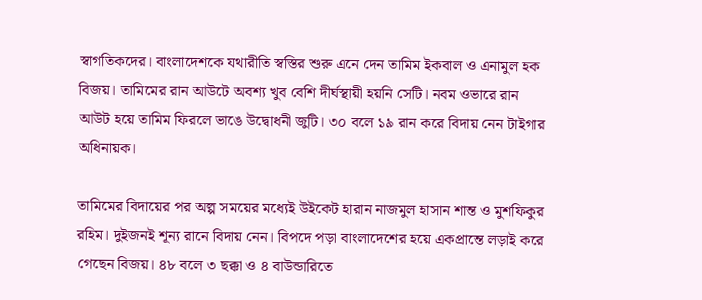স্বাগতিকদের। বাংলাদেশকে যথারীতি স্বস্তির শুরু এনে দেন তামিম ইকবাল ও এনামুল হক বিজয়। তামিমের রান আউটে অবশ্য খুব বেশি দীর্ঘস্থায়ী হয়নি সেটি। নবম ওভারে রান আউট হয়ে তামিম ফিরলে ভাঙে উদ্বোধনী জুটি। ৩০ বলে ১৯ রান করে বিদায় নেন টাইগার অধিনায়ক।

তামিমের বিদায়ের পর অল্প সময়ের মধ্যেই উইকেট হারান নাজমুল হাসান শান্ত ও মুশফিকুর রহিম। দুইজনই শূন্য রানে বিদায় নেন। বিপদে পড়া বাংলাদেশের হয়ে একপ্রান্তে লড়াই করে গেছেন বিজয়। ৪৮ বলে ৩ ছক্কা ও ৪ বাউন্ডারিতে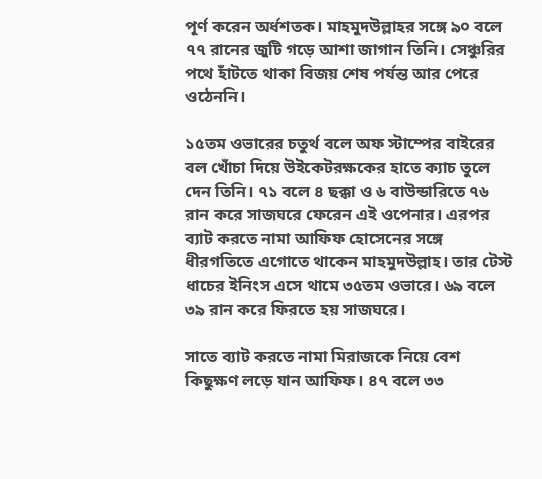পূর্ণ করেন অর্ধশতক। মাহমুদউল্লাহর সঙ্গে ৯০ বলে ৭৭ রানের জুটি গড়ে আশা জাগান তিনি। সেঞ্চুরির পথে হাঁটতে থাকা বিজয় শেষ পর্যন্ত আর পেরে ওঠেননি।

১৫তম ওভারের চতুর্থ বলে অফ স্টাম্পের বাইরের বল খোঁচা দিয়ে উইকেটরক্ষকের হাতে ক্যাচ তুলে দেন তিনি। ৭১ বলে ৪ ছক্কা ও ৬ বাউন্ডারিতে ৭৬ রান করে সাজঘরে ফেরেন এই ওপেনার। এরপর ব্যাট করতে নামা আফিফ হোসেনের সঙ্গে ধীরগতিতে এগোতে থাকেন মাহমুদউল্লাহ। তার টেস্ট ধাচের ইনিংস এসে থামে ৩৫তম ওভারে। ৬৯ বলে ৩৯ রান করে ফিরতে হয় সাজঘরে।

সাতে ব্যাট করতে নামা মিরাজকে নিয়ে বেশ কিছুক্ষণ লড়ে যান আফিফ। ৪৭ বলে ৩৩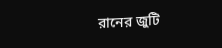রানের জুটি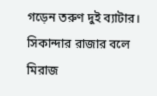গড়েন তরুণ দুই ব্যাটার। সিকান্দার রাজার বলে মিরাজ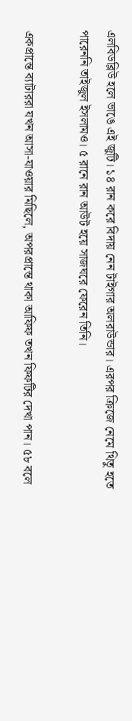এলবিডব্লিউ হলে ভাঙে এই জুটি। ১৪ রান করে বিদায় নেন টাইগার অলরাউন্ডার। এরপর ক্রিজে নেমে থিতু হতে পারেননি তাইজুল ইসলামও। ৫ রানে রান আউট হয়ে সাজঘরে ফেরেন তিনি।

একপ্রান্তে ব্যাটাররা যখন আসা-যাওয়ার মিছিলে, অপরপ্রান্তে থাকা আফিফ তখন ফিফটির দেখা পান। ৫৮ বলে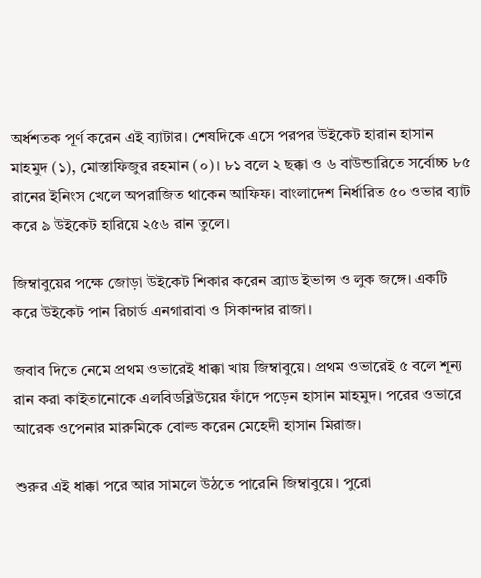অর্ধশতক পূর্ণ করেন এই ব্যাটার। শেষদিকে এসে পরপর উইকেট হারান হাসান মাহমুদ (১), মোস্তাফিজুর রহমান (০)। ৮১ বলে ২ ছক্কা ও ৬ বাউন্ডারিতে সর্বোচ্চ ৮৫ রানের ইনিংস খেলে অপরাজিত থাকেন আফিফ। বাংলাদেশ নির্ধারিত ৫০ ওভার ব্যাট করে ৯ উইকেট হারিয়ে ২৫৬ রান তুলে।

জিম্বাবুয়ের পক্ষে জোড়া উইকেট শিকার করেন ব্র্যাড ইভান্স ও লুক জঙ্গে। একটি করে উইকেট পান রিচার্ড এনগারাবা ও সিকান্দার রাজা।

জবাব দিতে নেমে প্রথম ওভারেই ধাক্কা খায় জিম্বাবুয়ে। প্রথম ওভারেই ৫ বলে শূন্য রান করা কাইতানোকে এলবিডব্লিউয়ের ফাঁদে পড়েন হাসান মাহমুদ। পরের ওভারে আরেক ওপেনার মারুমিকে বোল্ড করেন মেহেদী হাসান মিরাজ।

শুরুর এই ধাক্কা পরে আর সামলে উঠতে পারেনি জিম্বাবুয়ে। পুরো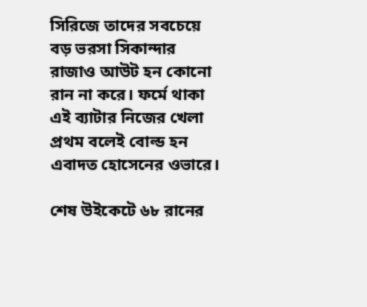সিরিজে তাদের সবচেয়ে বড় ভরসা সিকান্দার রাজাও আউট হন কোনো রান না করে। ফর্মে থাকা এই ব্যাটার নিজের খেলা প্রথম বলেই বোল্ড হন এবাদত হোসেনের ওভারে।

শেষ উইকেটে ৬৮ রানের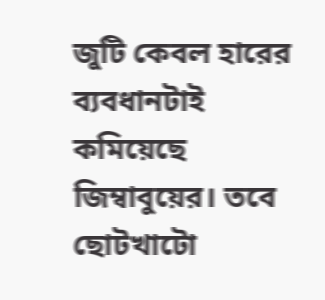জুটি কেবল হারের ব্যবধানটাই কমিয়েছে জিম্বাবুয়ের। তবে ছোটখাটো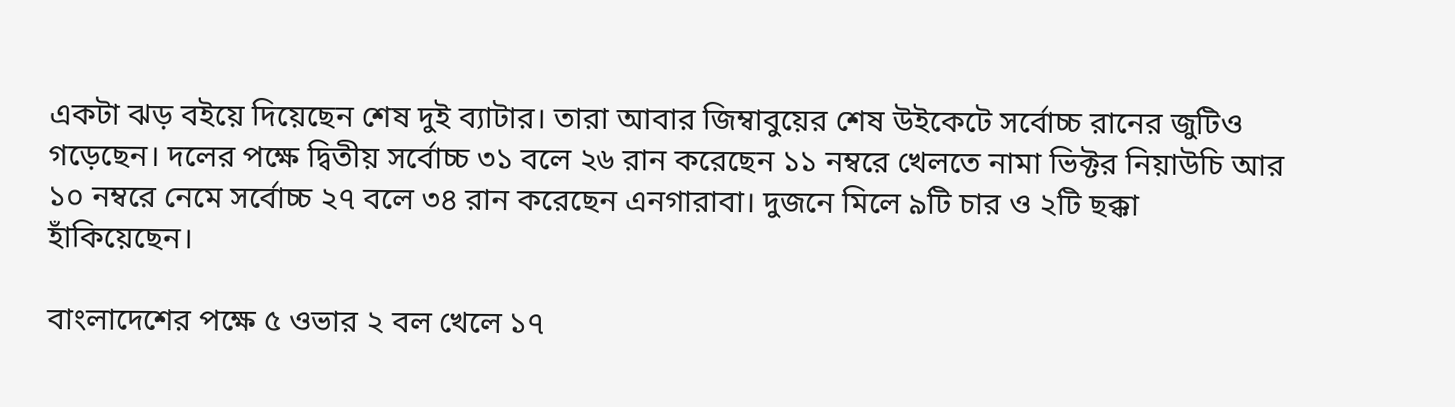একটা ঝড় বইয়ে দিয়েছেন শেষ দুই ব্যাটার। তারা আবার জিম্বাবুয়ের শেষ উইকেটে সর্বোচ্চ রানের জুটিও গড়েছেন। দলের পক্ষে দ্বিতীয় সর্বোচ্চ ৩১ বলে ২৬ রান করেছেন ১১ নম্বরে খেলতে নামা ভিক্টর নিয়াউচি আর ১০ নম্বরে নেমে সর্বোচ্চ ২৭ বলে ৩৪ রান করেছেন এনগারাবা। দুজনে মিলে ৯টি চার ও ২টি ছক্কা হাঁকিয়েছেন।

বাংলাদেশের পক্ষে ৫ ওভার ২ বল খেলে ১৭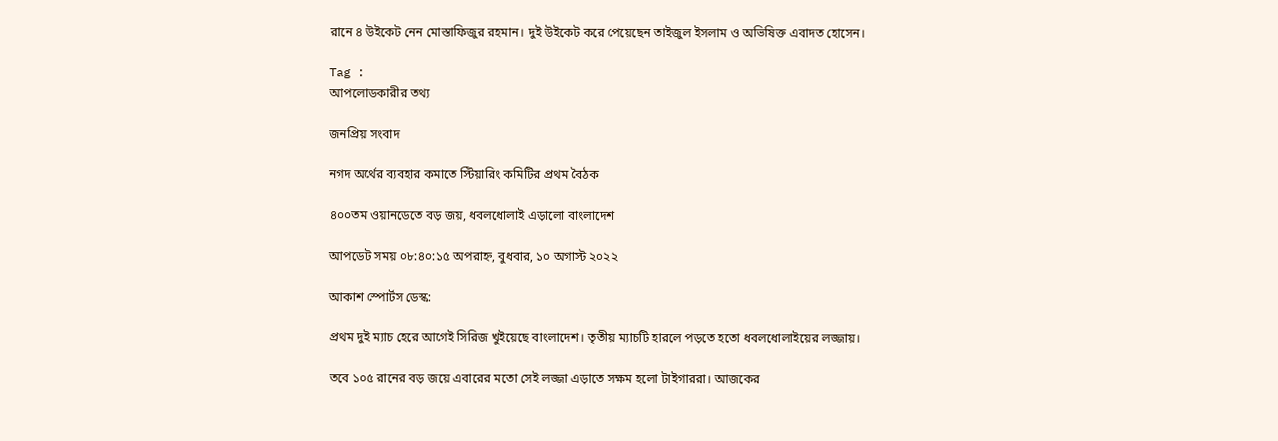রানে ৪ উইকেট নেন মোস্তাফিজুর রহমান। দুই উইকেট করে পেয়েছেন তাইজুল ইসলাম ও অভিষিক্ত এবাদত হোসেন।

Tag :
আপলোডকারীর তথ্য

জনপ্রিয় সংবাদ

নগদ অর্থের ব্যবহার কমাতে স্টিয়ারিং কমিটির প্রথম বৈঠক

৪০০তম ওয়ানডেতে বড় জয়, ধবলধোলাই এড়ালো বাংলাদেশ

আপডেট সময় ০৮:৪০:১৫ অপরাহ্ন, বুধবার, ১০ অগাস্ট ২০২২

আকাশ স্পোর্টস ডেস্ক:

প্রথম দুই ম্যাচ হেরে আগেই সিরিজ খুইয়েছে বাংলাদেশ। তৃতীয় ম্যাচটি হারলে পড়তে হতো ধবলধোলাইয়ের লজ্জায়।

তবে ১০৫ রানের বড় জয়ে এবারের মতো সেই লজ্জা এড়াতে সক্ষম হলো টাইগাররা। আজকের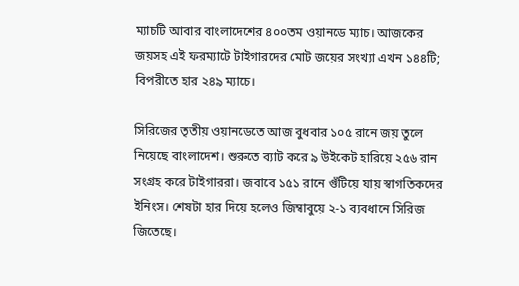ম্যাচটি আবার বাংলাদেশের ৪০০তম ওয়ানডে ম্যাচ। আজকের জয়সহ এই ফরম্যাটে টাইগারদের মোট জয়ের সংখ্যা এখন ১৪৪টি; বিপরীতে হার ২৪৯ ম্যাচে।

সিরিজের তৃতীয় ওয়ানডেতে আজ বুধবার ১০৫ রানে জয় তুলে নিয়েছে বাংলাদেশ। শুরুতে ব্যাট করে ৯ উইকেট হারিয়ে ২৫৬ রান সংগ্রহ করে টাইগাররা। জবাবে ১৫১ রানে গুঁটিয়ে যায় স্বাগতিকদের ইনিংস। শেষটা হার দিয়ে হলেও জিম্বাবুয়ে ২-১ ব্যবধানে সিরিজ জিতেছে।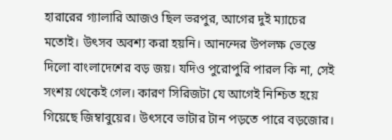হারারের গ্যালারি আজও ছিল ভরপুর, আগের দুই ম্যাচের মতোই। উৎসব অবশ্য করা হয়নি। আনন্দের উপলক্ষ ভেস্তে দিলো বাংলাদেশের বড় জয়। যদিও পুরোপুরি পারল কি না, সেই সংশয় থেকেই গেল। কারণ সিরিজটা যে আগেই নিশ্চিত হয়ে গিয়েছে জিম্বাবুয়ের। উৎসবে ভাটার টান পড়তে পারে বড়জোর।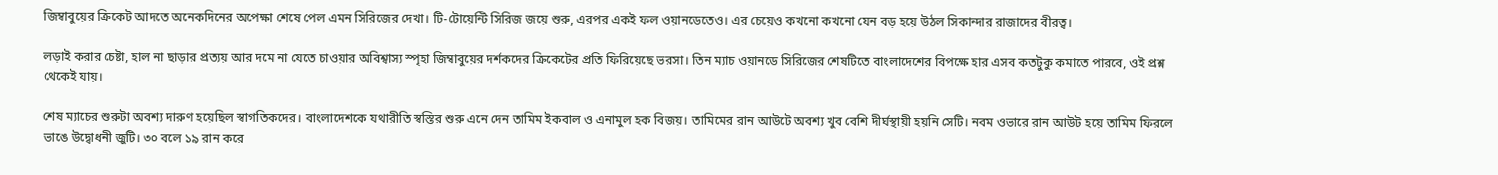জিম্বাবুয়ের ক্রিকেট আদতে অনেকদিনের অপেক্ষা শেষে পেল এমন সিরিজের দেখা। টি-টোয়েন্টি সিরিজ জয়ে শুরু, এরপর একই ফল ওয়ানডেতেও। এর চেয়েও কখনো কখনো যেন বড় হয়ে উঠল সিকান্দার রাজাদের বীরত্ব।

লড়াই করার চেষ্টা, হাল না ছাড়ার প্রত্যয় আর দমে না যেতে চাওয়ার অবিশ্বাস্য স্পৃহা জিম্বাবুয়ের দর্শকদের ক্রিকেটের প্রতি ফিরিয়েছে ভরসা। তিন ম্যাচ ওয়ানডে সিরিজের শেষটিতে বাংলাদেশের বিপক্ষে হার এসব কতটুকু কমাতে পারবে, ওই প্রশ্ন থেকেই যায়।

শেষ ম্যাচের শুরুটা অবশ্য দারুণ হয়েছিল স্বাগতিকদের। বাংলাদেশকে যথারীতি স্বস্তির শুরু এনে দেন তামিম ইকবাল ও এনামুল হক বিজয়। তামিমের রান আউটে অবশ্য খুব বেশি দীর্ঘস্থায়ী হয়নি সেটি। নবম ওভারে রান আউট হয়ে তামিম ফিরলে ভাঙে উদ্বোধনী জুটি। ৩০ বলে ১৯ রান করে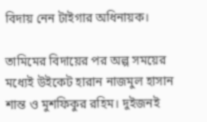বিদায় নেন টাইগার অধিনায়ক।

তামিমের বিদায়ের পর অল্প সময়ের মধ্যেই উইকেট হারান নাজমুল হাসান শান্ত ও মুশফিকুর রহিম। দুইজনই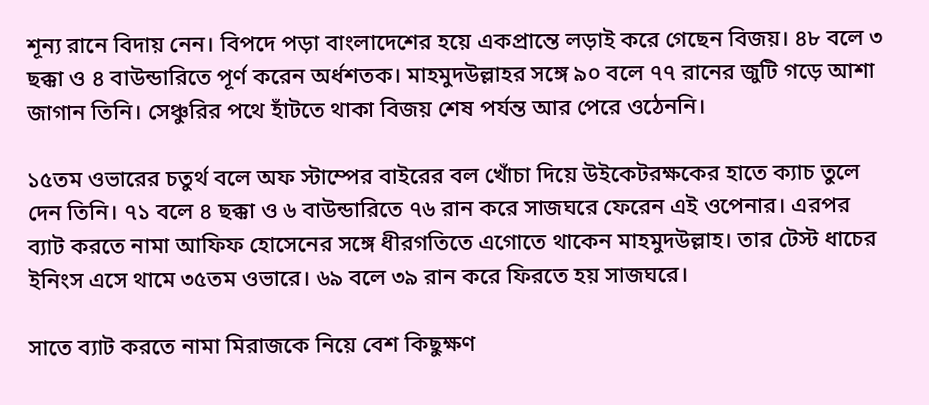শূন্য রানে বিদায় নেন। বিপদে পড়া বাংলাদেশের হয়ে একপ্রান্তে লড়াই করে গেছেন বিজয়। ৪৮ বলে ৩ ছক্কা ও ৪ বাউন্ডারিতে পূর্ণ করেন অর্ধশতক। মাহমুদউল্লাহর সঙ্গে ৯০ বলে ৭৭ রানের জুটি গড়ে আশা জাগান তিনি। সেঞ্চুরির পথে হাঁটতে থাকা বিজয় শেষ পর্যন্ত আর পেরে ওঠেননি।

১৫তম ওভারের চতুর্থ বলে অফ স্টাম্পের বাইরের বল খোঁচা দিয়ে উইকেটরক্ষকের হাতে ক্যাচ তুলে দেন তিনি। ৭১ বলে ৪ ছক্কা ও ৬ বাউন্ডারিতে ৭৬ রান করে সাজঘরে ফেরেন এই ওপেনার। এরপর ব্যাট করতে নামা আফিফ হোসেনের সঙ্গে ধীরগতিতে এগোতে থাকেন মাহমুদউল্লাহ। তার টেস্ট ধাচের ইনিংস এসে থামে ৩৫তম ওভারে। ৬৯ বলে ৩৯ রান করে ফিরতে হয় সাজঘরে।

সাতে ব্যাট করতে নামা মিরাজকে নিয়ে বেশ কিছুক্ষণ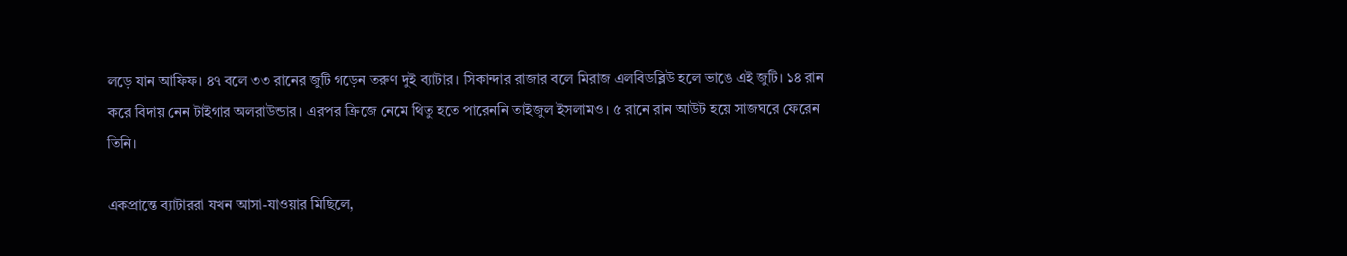লড়ে যান আফিফ। ৪৭ বলে ৩৩ রানের জুটি গড়েন তরুণ দুই ব্যাটার। সিকান্দার রাজার বলে মিরাজ এলবিডব্লিউ হলে ভাঙে এই জুটি। ১৪ রান করে বিদায় নেন টাইগার অলরাউন্ডার। এরপর ক্রিজে নেমে থিতু হতে পারেননি তাইজুল ইসলামও। ৫ রানে রান আউট হয়ে সাজঘরে ফেরেন তিনি।

একপ্রান্তে ব্যাটাররা যখন আসা-যাওয়ার মিছিলে,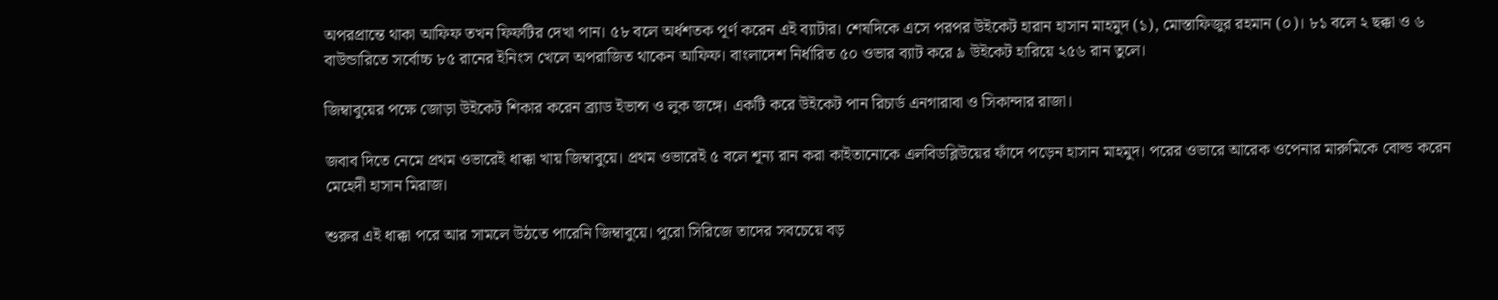অপরপ্রান্তে থাকা আফিফ তখন ফিফটির দেখা পান। ৫৮ বলে অর্ধশতক পূর্ণ করেন এই ব্যাটার। শেষদিকে এসে পরপর উইকেট হারান হাসান মাহমুদ (১), মোস্তাফিজুর রহমান (০)। ৮১ বলে ২ ছক্কা ও ৬ বাউন্ডারিতে সর্বোচ্চ ৮৫ রানের ইনিংস খেলে অপরাজিত থাকেন আফিফ। বাংলাদেশ নির্ধারিত ৫০ ওভার ব্যাট করে ৯ উইকেট হারিয়ে ২৫৬ রান তুলে।

জিম্বাবুয়ের পক্ষে জোড়া উইকেট শিকার করেন ব্র্যাড ইভান্স ও লুক জঙ্গে। একটি করে উইকেট পান রিচার্ড এনগারাবা ও সিকান্দার রাজা।

জবাব দিতে নেমে প্রথম ওভারেই ধাক্কা খায় জিম্বাবুয়ে। প্রথম ওভারেই ৫ বলে শূন্য রান করা কাইতানোকে এলবিডব্লিউয়ের ফাঁদে পড়েন হাসান মাহমুদ। পরের ওভারে আরেক ওপেনার মারুমিকে বোল্ড করেন মেহেদী হাসান মিরাজ।

শুরুর এই ধাক্কা পরে আর সামলে উঠতে পারেনি জিম্বাবুয়ে। পুরো সিরিজে তাদের সবচেয়ে বড়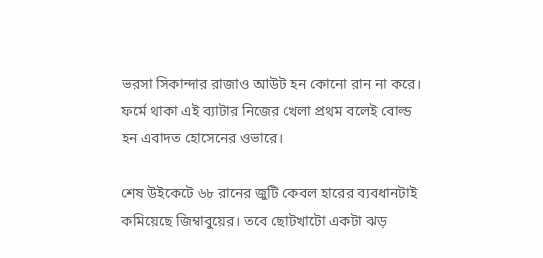ভরসা সিকান্দার রাজাও আউট হন কোনো রান না করে। ফর্মে থাকা এই ব্যাটার নিজের খেলা প্রথম বলেই বোল্ড হন এবাদত হোসেনের ওভারে।

শেষ উইকেটে ৬৮ রানের জুটি কেবল হারের ব্যবধানটাই কমিয়েছে জিম্বাবুয়ের। তবে ছোটখাটো একটা ঝড়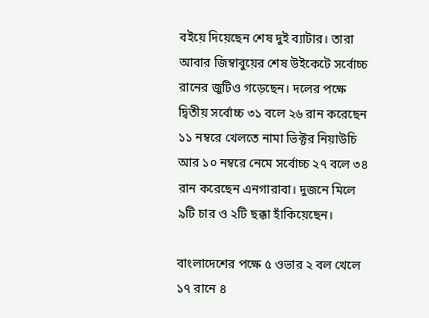বইয়ে দিয়েছেন শেষ দুই ব্যাটার। তারা আবার জিম্বাবুয়ের শেষ উইকেটে সর্বোচ্চ রানের জুটিও গড়েছেন। দলের পক্ষে দ্বিতীয় সর্বোচ্চ ৩১ বলে ২৬ রান করেছেন ১১ নম্বরে খেলতে নামা ভিক্টর নিয়াউচি আর ১০ নম্বরে নেমে সর্বোচ্চ ২৭ বলে ৩৪ রান করেছেন এনগারাবা। দুজনে মিলে ৯টি চার ও ২টি ছক্কা হাঁকিয়েছেন।

বাংলাদেশের পক্ষে ৫ ওভার ২ বল খেলে ১৭ রানে ৪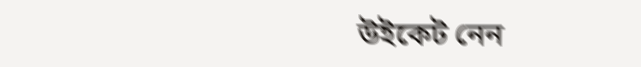উইকেট নেন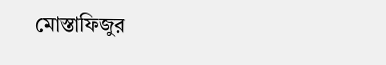মোস্তাফিজুর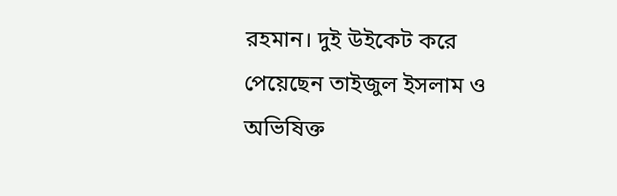রহমান। দুই উইকেট করে পেয়েছেন তাইজুল ইসলাম ও অভিষিক্ত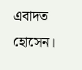এবাদত হোসেন।